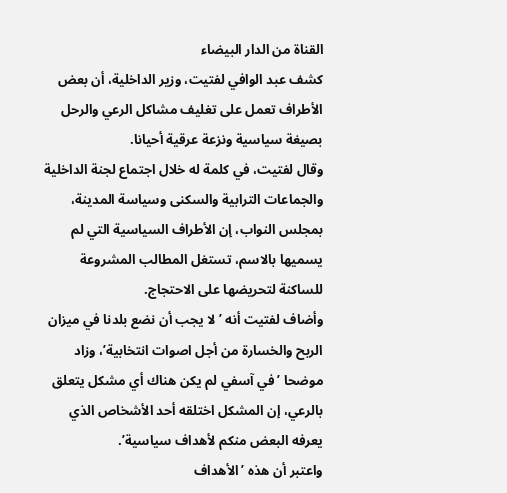القناة من الدار البيضاء
كشف عبد الوافي لفتيت، وزير الداخلية، أن بعض الأطراف تعمل على تغليف مشاكل الرعي والرحل بصيغة سياسية ونزعة عرقية أحيانا.
وقال لفتيت، في كلمة له خلال اجتماع لجنة الداخلية والجماعات الترابية والسكنى وسياسة المدينة، بمجلس النواب، إن الأطراف السياسية التي لم يسميها بالاسم، تستغل المطالب المشروعة للساكنة لتحريضها على الاحتجاج.
وأضاف لفتيت أنه ’لا يجب أن نضع بلدنا في ميزان الربح والخسارة من أجل اصوات انتخابية’، وزاد موضحا ’في آسفي لم يكن هناك أي مشكل يتعلق بالرعي، إن المشكل اختلقه أحد الأشخاص الذي يعرفه البعض منكم لأهداف سياسية’.
واعتبر أن هذه ’الأهداف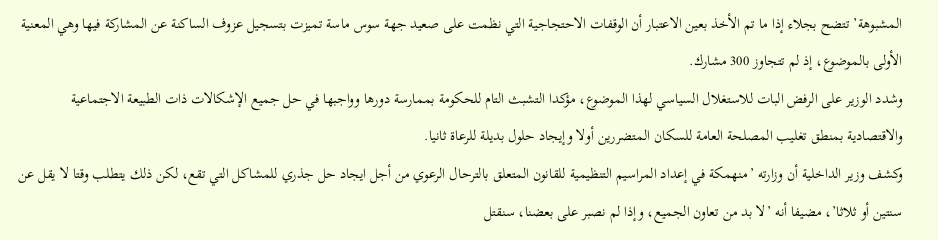المشبوهة’ تتضح بجلاء إذا ما تم الأخذ بعين الاعتبار أن الوقفات الاحتجاجية التي نظمت على صعيد جهة سوس ماسة تميزت بتسجيل عزوف الساكنة عن المشاركة فيها وهي المعنية الأولى بالموضوع، إذ لم تتجاوز 300 مشارك.
وشدد الوزير على الرفض البات للاستغلال السياسي لهذا الموضوع، مؤكدا التشبث التام للحكومة بممارسة دورها وواجبها في حل جميع الإشكالات ذات الطبيعة الاجتماعية والاقتصادية بمنطق تغليب المصلحة العامة للسكان المتضررين أولا وإيجاد حلول بديلة للرعاة ثانيا.
وكشف وزير الداخلية أن وزارته ’منهمكة في إعداد المراسيم التنظيمية للقانون المتعلق بالترحال الرعوي من أجل ايجاد حل جذري للمشاكل التي تقع، لكن ذلك يتطلب وقتا لا يقل عن سنتين أو ثلاثا’، مضيفا أنه ’لا بد من تعاون الجميع، وإذا لم نصبر على بعضنا، سنقتل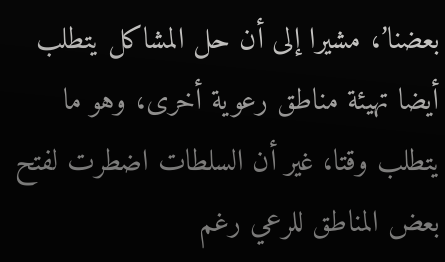بعضنا’، مشيرا إلى أن حل المشاكل يتطلب أيضا تهيئة مناطق رعوية أخرى، وهو ما يتطلب وقتا، غير أن السلطات اضطرت لفتح بعض المناطق للرعي رغم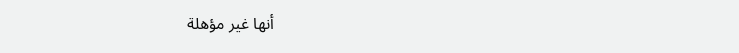أنها غير مؤهلة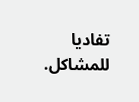تفاديا للمشاكل.